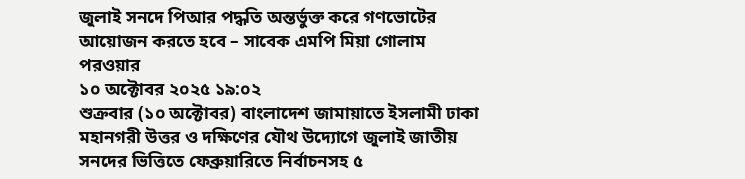জুলাই সনদে পিআর পদ্ধতি অন্তর্ভুক্ত করে গণভোটের আয়োজন করতে হবে – সাবেক এমপি মিয়া গোলাম পরওয়ার
১০ অক্টোবর ২০২৫ ১৯:০২
শুক্রবার (১০ অক্টোবর) বাংলাদেশ জামায়াতে ইসলামী ঢাকা মহানগরী উত্তর ও দক্ষিণের যৌথ উদ্যোগে জুলাই জাতীয় সনদের ভিত্তিতে ফেব্রুয়ারিতে নির্বাচনসহ ৫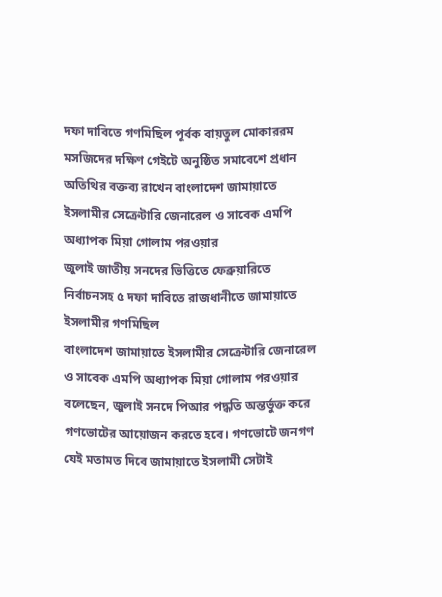দফা দাবিতে গণমিছিল পূর্বক বায়তুল মোকাররম মসজিদের দক্ষিণ গেইটে অনুষ্ঠিত সমাবেশে প্রধান অতিথির বক্তব্য রাখেন বাংলাদেশ জামায়াতে ইসলামীর সেক্রেটারি জেনারেল ও সাবেক এমপি অধ্যাপক মিয়া গোলাম পরওয়ার
জুলাই জাতীয় সনদের ভিত্তিতে ফেব্রুয়ারিতে নির্বাচনসহ ৫ দফা দাবিতে রাজধানীতে জামায়াতে ইসলামীর গণমিছিল
বাংলাদেশ জামায়াতে ইসলামীর সেক্রেটারি জেনারেল ও সাবেক এমপি অধ্যাপক মিয়া গোলাম পরওয়ার বলেছেন, জুলাই সনদে পিআর পদ্ধতি অন্তর্ভুক্ত করে গণভোটের আয়োজন করতে হবে। গণভোটে জনগণ যেই মতামত দিবে জামায়াতে ইসলামী সেটাই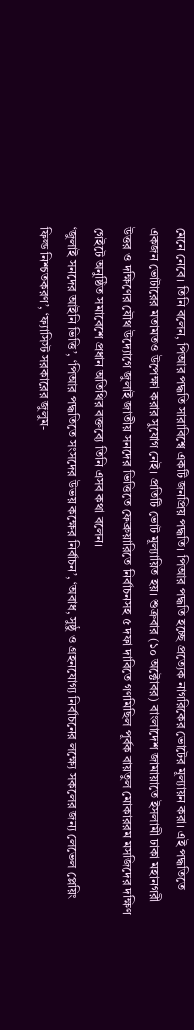মেনে নেবে। তিনি বলেন, পিআর পদ্ধতি সারাবিশ্বে একটি জনপ্রিয় পদ্ধতি। পিআর পদ্ধতি হচ্ছে প্রত্যেক নাগরিকের ভোটের মূল্যায়ন করা। এই পদ্ধতিতে একজন ভোটারের মতামতও উপেক্ষা করার সুযোগ নেই। প্রতিটি ভোট মূল্যায়িত হয়। শুক্রবার (১০ অক্টোবর) বাংলাদেশ জামায়াতে ইসলামী ঢাকা মহানগরী উত্তর ও দক্ষিণের যৌথ উদ্যোগে জুলাই জাতীয় সনদের ভিত্তিতে ফেব্রুয়ারিতে নির্বাচনসহ ৫ দফা দাবিতে গণমিছিল পূর্বক বায়তুল মোকাররম মসজিদের দক্ষিণ গেইটে অনুষ্ঠিত সমাবেশে প্রধান অতিথির বক্তব্যে তিনি এসব কথা বলেন।
‘জুলাই সনদের আইনি ভিত্তি’, ‘পিআর পদ্ধতিতে সংসদের উভয় কক্ষের নির্বাচন’, ‘অবাধ, সুষ্ঠু ও গ্রহনযোগ্য নির্বাচনের লক্ষ্যে সকলের জন্য লেভেল প্লেয়িং ফিল্ড নিশ্চতকরণ’, ‘ফ্যাসিস্ট সরকারের জুলুম-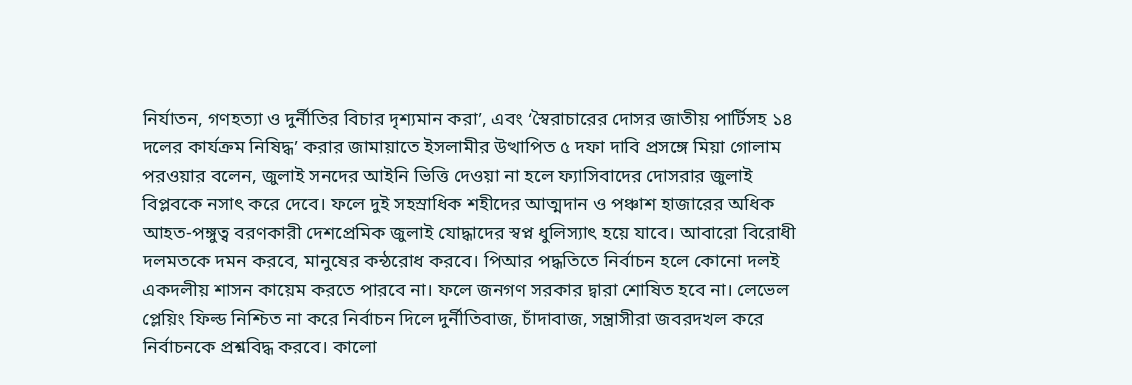নির্যাতন, গণহত্যা ও দুর্নীতির বিচার দৃশ্যমান করা’, এবং ‘স্বৈরাচারের দোসর জাতীয় পার্টিসহ ১৪ দলের কার্যক্রম নিষিদ্ধ’ করার জামায়াতে ইসলামীর উত্থাপিত ৫ দফা দাবি প্রসঙ্গে মিয়া গোলাম পরওয়ার বলেন, জুলাই সনদের আইনি ভিত্তি দেওয়া না হলে ফ্যাসিবাদের দোসরার জুলাই বিপ্লবকে নসাৎ করে দেবে। ফলে দুই সহস্রাধিক শহীদের আত্মদান ও পঞ্চাশ হাজারের অধিক আহত-পঙ্গুত্ব বরণকারী দেশপ্রেমিক জুলাই যোদ্ধাদের স্বপ্ন ধুলিস্যাৎ হয়ে যাবে। আবারো বিরোধী দলমতকে দমন করবে, মানুষের কন্ঠরোধ করবে। পিআর পদ্ধতিতে নির্বাচন হলে কোনো দলই একদলীয় শাসন কায়েম করতে পারবে না। ফলে জনগণ সরকার দ্বারা শোষিত হবে না। লেভেল প্লেয়িং ফিল্ড নিশ্চিত না করে নির্বাচন দিলে দুর্নীতিবাজ, চাঁদাবাজ, সন্ত্রাসীরা জবরদখল করে নির্বাচনকে প্রশ্নবিদ্ধ করবে। কালো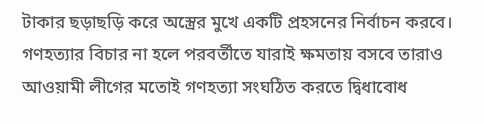টাকার ছড়াছড়ি করে অস্ত্রের মুখে একটি প্রহসনের নির্বাচন করবে। গণহত্যার বিচার না হলে পরবর্তীতে যারাই ক্ষমতায় বসবে তারাও আওয়ামী লীগের মতোই গণহত্যা সংঘঠিত করতে দ্বিধাবোধ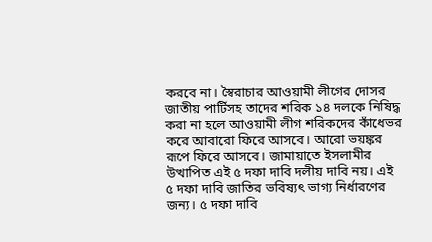করবে না। স্বৈরাচার আওয়ামী লীগের দোসর জাতীয় পার্টিসহ তাদের শরিক ১৪ দলকে নিষিদ্ধ করা না হলে আওয়ামী লীগ শরিকদের কাঁধেভর করে আবারো ফিরে আসবে। আরো ভয়ঙ্কর রূপে ফিরে আসবে। জামায়াতে ইসলামীর উত্থাপিত এই ৫ দফা দাবি দলীয় দাবি নয়। এই ৫ দফা দাবি জাতির ভবিষ্যৎ ভাগ্য নির্ধারণের জন্য। ৫ দফা দাবি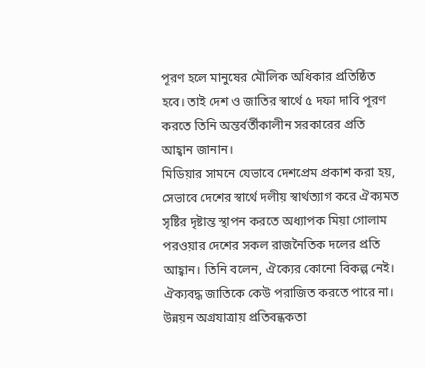পূরণ হলে মানুষের মৌলিক অধিকার প্রতিষ্ঠিত হবে। তাই দেশ ও জাতির স্বার্থে ৫ দফা দাবি পূরণ করতে তিনি অন্তর্বর্তীকালীন সরকারের প্রতি আহ্বান জানান।
মিডিয়ার সামনে যেভাবে দেশপ্রেম প্রকাশ করা হয়, সেভাবে দেশের স্বার্থে দলীয় স্বার্থত্যাগ করে ঐক্যমত সৃষ্টির দৃষ্টান্ত স্থাপন করতে অধ্যাপক মিয়া গোলাম পরওয়ার দেশের সকল রাজনৈতিক দলের প্রতি আহ্বান। তিনি বলেন, ঐক্যের কোনো বিকল্প নেই। ঐক্যবদ্ধ জাতিকে কেউ পরাজিত করতে পারে না। উন্নয়ন অগ্রযাত্রায় প্রতিবন্ধকতা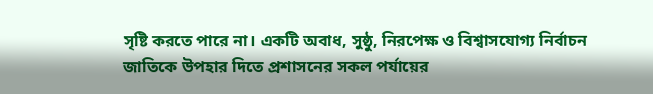সৃষ্টি করতে পারে না। একটি অবাধ, সুষ্ঠু, নিরপেক্ষ ও বিশ্বাসযোগ্য নির্বাচন জাতিকে উপহার দিতে প্রশাসনের সকল পর্যায়ের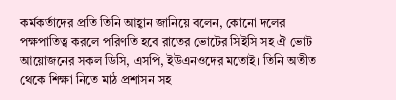কর্মকর্তাদের প্রতি তিনি আহ্বান জানিয়ে বলেন, কোনো দলের পক্ষপাতিত্ব করলে পরিণতি হবে রাতের ভোটের সিইসি সহ ঐ ভোট আয়োজনের সকল ডিসি, এসপি, ইউএনওদের মতোই। তিনি অতীত থেকে শিক্ষা নিতে মাঠ প্রশাসন সহ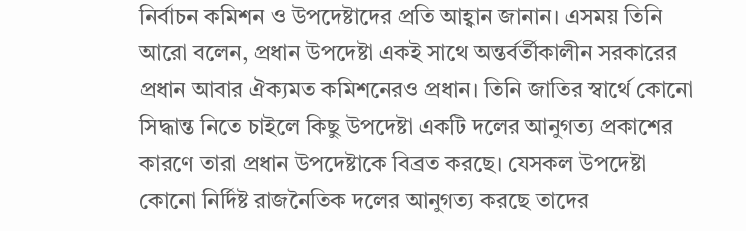নির্বাচন কমিশন ও উপদেষ্টাদের প্রতি আহ্বান জানান। এসময় তিনি আরো বলেন, প্রধান উপদেষ্টা একই সাথে অন্তর্বর্তীকালীন সরকারের প্রধান আবার ঐক্যমত কমিশনেরও প্রধান। তিনি জাতির স্বার্থে কোনো সিদ্ধান্ত নিতে চাইলে কিছু উপদেষ্টা একটি দলের আনুগত্য প্রকাশের কারণে তারা প্রধান উপদেষ্টাকে বিব্রত করছে। যেসকল উপদেষ্টা কোনো নির্দিষ্ট রাজনৈতিক দলের আনুগত্য করছে তাদের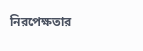নিরপেক্ষতার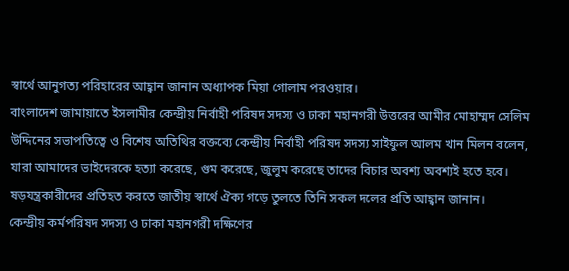স্বার্থে আনুগত্য পরিহারের আহ্বান জানান অধ্যাপক মিয়া গোলাম পরওয়ার।
বাংলাদেশ জামায়াতে ইসলামীর কেন্দ্রীয় নির্বাহী পরিষদ সদস্য ও ঢাকা মহানগরী উত্তরের আমীর মোহাম্মদ সেলিম উদ্দিনের সভাপতিত্বে ও বিশেষ অতিথির বক্তব্যে কেন্দ্রীয় নির্বাহী পরিষদ সদস্য সাইফুল আলম খান মিলন বলেন, যারা আমাদের ভাইদেরকে হত্যা করেছে, গুম করেছে, জুলুম করেছে তাদের বিচার অবশ্য অবশ্যই হতে হবে। ষড়যন্ত্রকারীদের প্রতিহত করতে জাতীয় স্বার্থে ঐক্য গড়ে তুলতে তিনি সকল দলের প্রতি আহ্বান জানান।
কেন্দ্রীয় কর্মপরিষদ সদস্য ও ঢাকা মহানগরী দক্ষিণের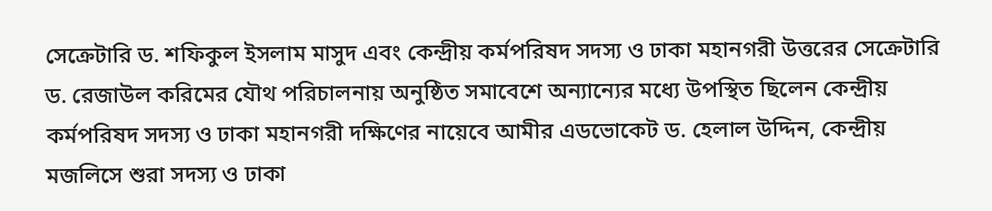সেক্রেটারি ড. শফিকুল ইসলাম মাসুদ এবং কেন্দ্রীয় কর্মপরিষদ সদস্য ও ঢাকা মহানগরী উত্তরের সেক্রেটারি ড. রেজাউল করিমের যৌথ পরিচালনায় অনুষ্ঠিত সমাবেশে অন্যান্যের মধ্যে উপস্থিত ছিলেন কেন্দ্রীয় কর্মপরিষদ সদস্য ও ঢাকা মহানগরী দক্ষিণের নায়েবে আমীর এডভোকেট ড. হেলাল উদ্দিন, কেন্দ্রীয় মজলিসে শুরা সদস্য ও ঢাকা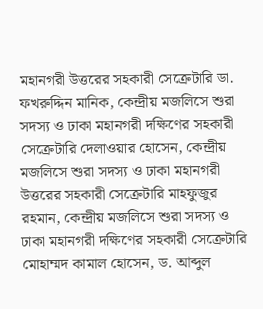মহানগরী উত্তরের সহকারী সেক্রেটারি ডা. ফখরুদ্দিন মানিক, কেন্দ্রীয় মজলিসে শুরা সদস্য ও ঢাকা মহানগরী দক্ষিণের সহকারী সেক্রেটারি দেলাওয়ার হোসেন, কেন্দ্রীয় মজলিসে শুরা সদস্য ও ঢাকা মহানগরী উত্তরের সহকারী সেক্রেটারি মাহফুজুর রহমান, কেন্দ্রীয় মজলিসে শুরা সদস্য ও ঢাকা মহানগরী দক্ষিণের সহকারী সেক্রেটারি মোহাম্মদ কামাল হোসেন, ড. আব্দুল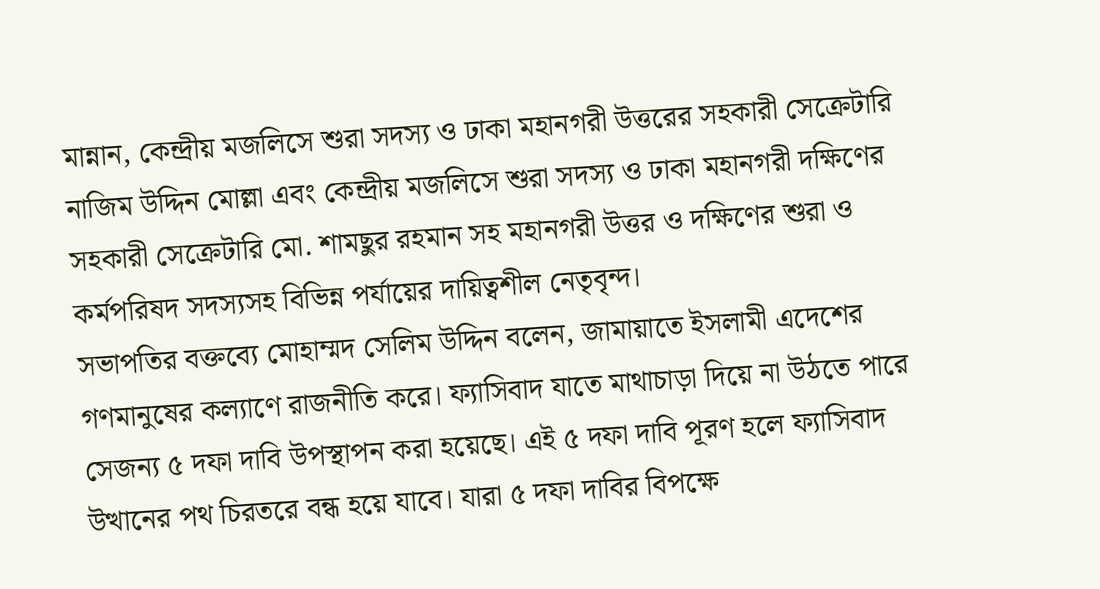মান্নান, কেন্দ্রীয় মজলিসে শুরা সদস্য ও ঢাকা মহানগরী উত্তরের সহকারী সেক্রেটারি নাজিম উদ্দিন মোল্লা এবং কেন্দ্রীয় মজলিসে শুরা সদস্য ও ঢাকা মহানগরী দক্ষিণের সহকারী সেক্রেটারি মো. শামছুর রহমান সহ মহানগরী উত্তর ও দক্ষিণের শুরা ও কর্মপরিষদ সদস্যসহ বিভিন্ন পর্যায়ের দায়িত্বশীল নেতৃবৃন্দ।
সভাপতির বক্তব্যে মোহাম্মদ সেলিম উদ্দিন বলেন, জামায়াতে ইসলামী এদেশের গণমানুষের কল্যাণে রাজনীতি করে। ফ্যাসিবাদ যাতে মাথাচাড়া দিয়ে না উঠতে পারে সেজন্য ৫ দফা দাবি উপস্থাপন করা হয়েছে। এই ৫ দফা দাবি পূরণ হলে ফ্যাসিবাদ উত্থানের পথ চিরতরে বন্ধ হয়ে যাবে। যারা ৫ দফা দাবির বিপক্ষে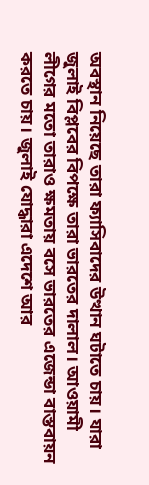অবস্থান নিয়েছে তারা ফ্যাসিবাদের উত্থান ঘটাতে চায়। যারা জুলাই বিপ্লবের বিপক্ষে তারা ভারতের দালাল। আওয়ামী লীগের মতো তারাও ক্ষমতায় বসে ভারতের এজেন্ডা বাস্তবায়ন করতে চায়। জুলাই যোদ্ধারা এদেশে আর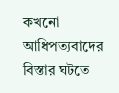কখনো আধিপত্যবাদের বিস্তার ঘটতে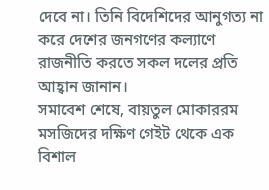দেবে না। তিনি বিদেশিদের আনুগত্য না করে দেশের জনগণের কল্যাণে রাজনীতি করতে সকল দলের প্রতি আহ্বান জানান।
সমাবেশ শেষে, বায়তুল মোকাররম মসজিদের দক্ষিণ গেইট থেকে এক বিশাল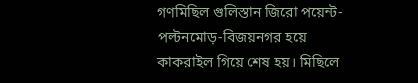গণমিছিল গুলিস্তান জিরো পয়েন্ট- পল্টনমোড়-বিজয়নগর হয়ে কাকরাইল গিয়ে শেষ হয়। মিছিলে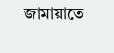জামায়াতে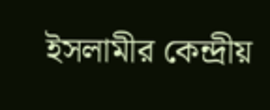ইসলামীর কেন্দ্রীয়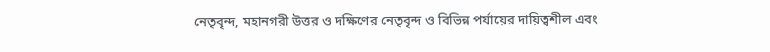নেতৃবৃন্দ, মহানগরী উত্তর ও দক্ষিণের নেতৃবৃন্দ ও বিভিন্ন পর্যায়ের দায়িত্বশীল এবং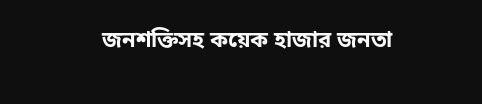জনশক্তিসহ কয়েক হাজার জনতা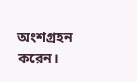অংশগ্রহন করেন।